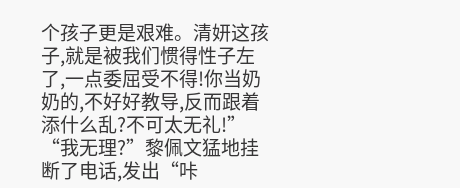个孩子更是艰难。清妍这孩子,就是被我们惯得性子左了,一点委屈受不得!你当奶奶的,不好好教导,反而跟着添什么乱?不可太无礼!”
“我无理?”黎佩文猛地挂断了电话,发出“咔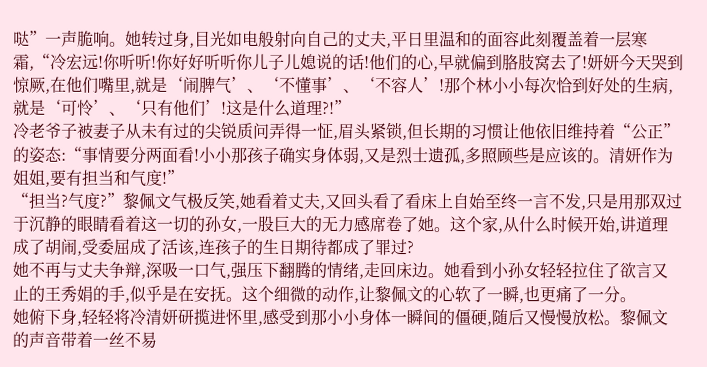哒”一声脆响。她转过身,目光如电般射向自己的丈夫,平日里温和的面容此刻覆盖着一层寒霜,“冷宏远!你听听!你好好听听你儿子儿媳说的话!他们的心,早就偏到胳肢窝去了!妍妍今天哭到惊厥,在他们嘴里,就是‘闹脾气’、‘不懂事’、‘不容人’!那个林小小每次恰到好处的生病,就是‘可怜’、‘只有他们’!这是什么道理?!”
冷老爷子被妻子从未有过的尖锐质问弄得一怔,眉头紧锁,但长期的习惯让他依旧维持着“公正”的姿态:“事情要分两面看!小小那孩子确实身体弱,又是烈士遗孤,多照顾些是应该的。清妍作为姐姐,要有担当和气度!”
“担当?气度?”黎佩文气极反笑,她看着丈夫,又回头看了看床上自始至终一言不发,只是用那双过于沉静的眼睛看着这一切的孙女,一股巨大的无力感席卷了她。这个家,从什么时候开始,讲道理成了胡闹,受委屈成了活该,连孩子的生日期待都成了罪过?
她不再与丈夫争辩,深吸一口气,强压下翻腾的情绪,走回床边。她看到小孙女轻轻拉住了欲言又止的王秀娟的手,似乎是在安抚。这个细微的动作,让黎佩文的心软了一瞬,也更痛了一分。
她俯下身,轻轻将冷清妍研揽进怀里,感受到那小小身体一瞬间的僵硬,随后又慢慢放松。黎佩文的声音带着一丝不易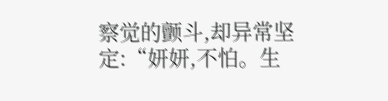察觉的颤斗,却异常坚定:“妍妍,不怕。生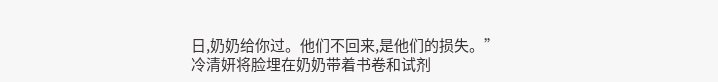日,奶奶给你过。他们不回来,是他们的损失。”
冷清妍将脸埋在奶奶带着书卷和试剂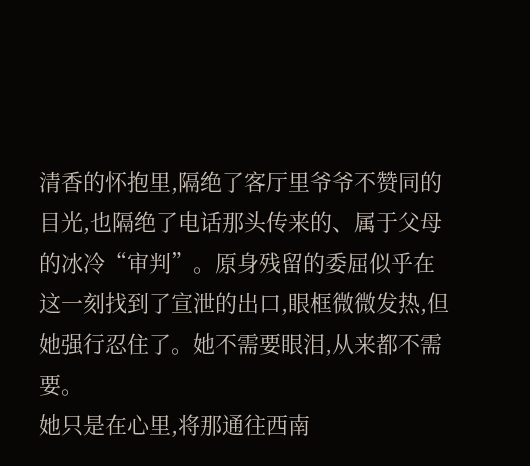清香的怀抱里,隔绝了客厅里爷爷不赞同的目光,也隔绝了电话那头传来的、属于父母的冰冷“审判”。原身残留的委屈似乎在这一刻找到了宣泄的出口,眼框微微发热,但她强行忍住了。她不需要眼泪,从来都不需要。
她只是在心里,将那通往西南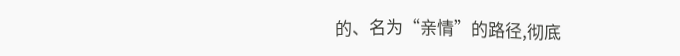的、名为“亲情”的路径,彻底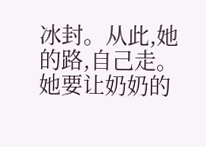冰封。从此,她的路,自己走。她要让奶奶的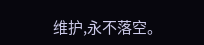维护,永不落空。